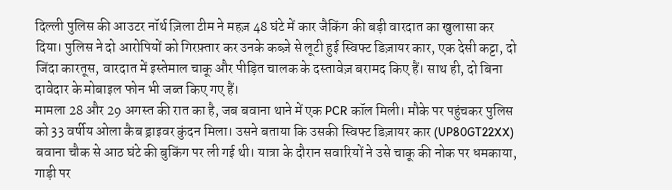दिल्ली पुलिस की आउटर नॉर्थ ज़िला टीम ने महज़ 48 घंटे में कार जैकिंग की बड़ी वारदात का खुलासा कर दिया। पुलिस ने दो आरोपियों को गिरफ़्तार कर उनके कब्ज़े से लूटी हुई स्विफ्ट डिज़ायर कार, एक देसी कट्टा, दो जिंदा कारतूस, वारदात में इस्तेमाल चाकू और पीड़ित चालक के दस्तावेज़ बरामद किए हैं। साथ ही, दो बिना दावेदार के मोबाइल फोन भी जब्त किए गए हैं।
मामला 28 और 29 अगस्त की रात का है, जब बवाना थाने में एक PCR कॉल मिली। मौके पर पहुंचकर पुलिस को 33 वर्षीय ओला कैब ड्राइवर कुंदन मिला। उसने बताया कि उसकी स्विफ्ट डिज़ायर कार (UP80GT22XX) बवाना चौक से आठ घंटे की बुकिंग पर ली गई थी। यात्रा के दौरान सवारियों ने उसे चाकू की नोक पर धमकाया, गाड़ी पर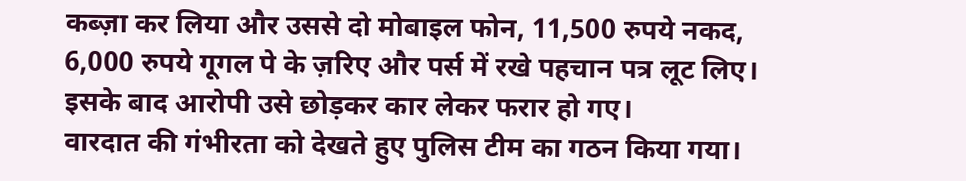कब्ज़ा कर लिया और उससे दो मोबाइल फोन, 11,500 रुपये नकद, 6,000 रुपये गूगल पे के ज़रिए और पर्स में रखे पहचान पत्र लूट लिए। इसके बाद आरोपी उसे छोड़कर कार लेकर फरार हो गए।
वारदात की गंभीरता को देखते हुए पुलिस टीम का गठन किया गया।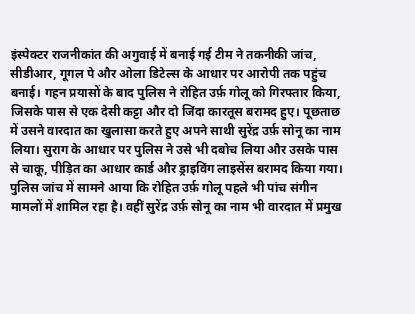इंस्पेक्टर राजनीकांत की अगुवाई में बनाई गई टीम ने तकनीकी जांच, सीडीआर, गूगल पे और ओला डिटेल्स के आधार पर आरोपी तक पहुंच बनाई। गहन प्रयासों के बाद पुलिस ने रोहित उर्फ़ गोलू को गिरफ्तार किया, जिसके पास से एक देसी कट्टा और दो जिंदा कारतूस बरामद हुए। पूछताछ में उसने वारदात का खुलासा करते हुए अपने साथी सुरेंद्र उर्फ़ सोनू का नाम लिया। सुराग के आधार पर पुलिस ने उसे भी दबोच लिया और उसके पास से चाकू, पीड़ित का आधार कार्ड और ड्राइविंग लाइसेंस बरामद किया गया।
पुलिस जांच में सामने आया कि रोहित उर्फ़ गोलू पहले भी पांच संगीन मामलों में शामिल रहा है। वहीं सुरेंद्र उर्फ़ सोनू का नाम भी वारदात में प्रमुख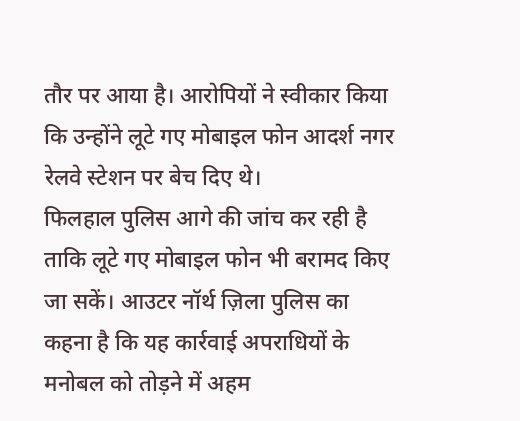तौर पर आया है। आरोपियों ने स्वीकार किया कि उन्होंने लूटे गए मोबाइल फोन आदर्श नगर रेलवे स्टेशन पर बेच दिए थे।
फिलहाल पुलिस आगे की जांच कर रही है ताकि लूटे गए मोबाइल फोन भी बरामद किए जा सकें। आउटर नॉर्थ ज़िला पुलिस का कहना है कि यह कार्रवाई अपराधियों के मनोबल को तोड़ने में अहम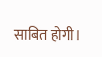साबित होगी।